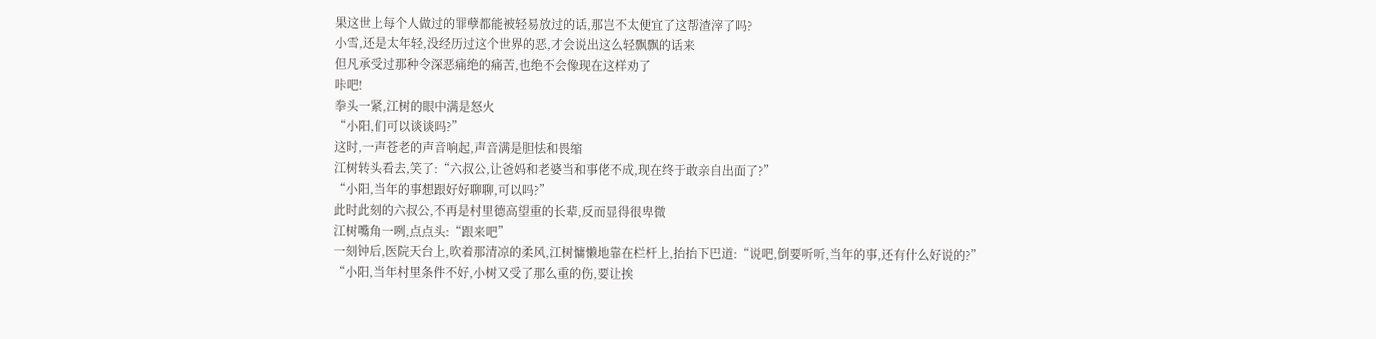果这世上每个人做过的罪孽都能被轻易放过的话,那岂不太便宜了这帮渣滓了吗?
小雪,还是太年轻,没经历过这个世界的恶,才会说出这么轻飘飘的话来
但凡承受过那种令深恶痛绝的痛苦,也绝不会像现在这样劝了
咔吧!
拳头一紧,江树的眼中满是怒火
“小阳,们可以谈谈吗?”
这时,一声苍老的声音响起,声音满是胆怯和畏缩
江树转头看去,笑了:“六叔公,让爸妈和老婆当和事佬不成,现在终于敢亲自出面了?”
“小阳,当年的事想跟好好聊聊,可以吗?”
此时此刻的六叔公,不再是村里德高望重的长辈,反而显得很卑微
江树嘴角一咧,点点头:“跟来吧”
一刻钟后,医院天台上,吹着那清凉的柔风,江树慵懒地靠在栏杆上,抬抬下巴道:“说吧,倒要听听,当年的事,还有什么好说的?”
“小阳,当年村里条件不好,小树又受了那么重的伤,要让挨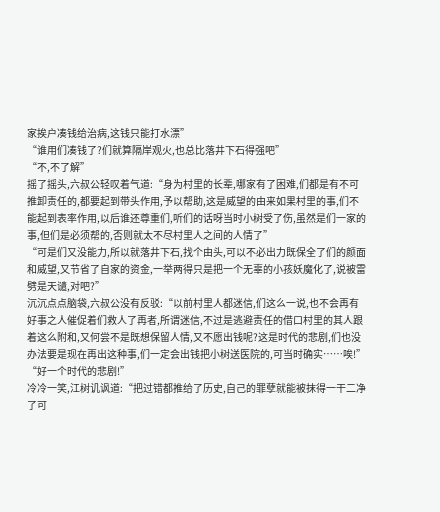家挨户凑钱给治病,这钱只能打水漂”
“谁用们凑钱了?们就算隔岸观火,也总比落井下石得强吧”
“不,不了解”
摇了摇头,六叔公轻叹着气道:“身为村里的长辈,哪家有了困难,们都是有不可推卸责任的,都要起到带头作用,予以帮助,这是威望的由来如果村里的事,们不能起到表率作用,以后谁还尊重们,听们的话呀当时小树受了伤,虽然是们一家的事,但们是必须帮的,否则就太不尽村里人之间的人情了”
“可是们又没能力,所以就落井下石,找个由头,可以不必出力既保全了们的颜面和威望,又节省了自家的资金,一举两得只是把一个无辜的小孩妖魔化了,说被雷劈是天谴,对吧?”
沉沉点点脑袋,六叔公没有反驳:“以前村里人都迷信,们这么一说,也不会再有好事之人催促着们救人了再者,所谓迷信,不过是逃避责任的借口村里的其人跟着这么附和,又何尝不是既想保留人情,又不愿出钱呢?这是时代的悲剧,们也没办法要是现在再出这种事,们一定会出钱把小树送医院的,可当时确实……唉!”
“好一个时代的悲剧!”
冷冷一笑,江树讥讽道:“把过错都推给了历史,自己的罪孽就能被抹得一干二净了可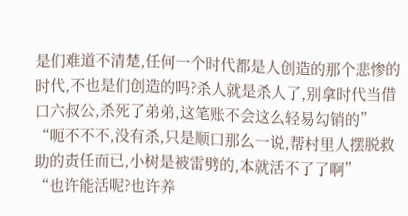是们难道不清楚,任何一个时代都是人创造的那个悲惨的时代,不也是们创造的吗?杀人就是杀人了,别拿时代当借口六叔公,杀死了弟弟,这笔账不会这么轻易勾销的”
“呃不不不,没有杀,只是顺口那么一说,帮村里人摆脱救助的责任而已,小树是被雷劈的,本就活不了了啊”
“也许能活呢?也许养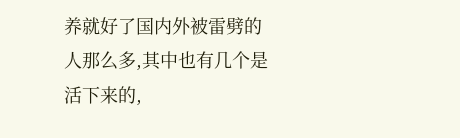养就好了国内外被雷劈的人那么多,其中也有几个是活下来的,